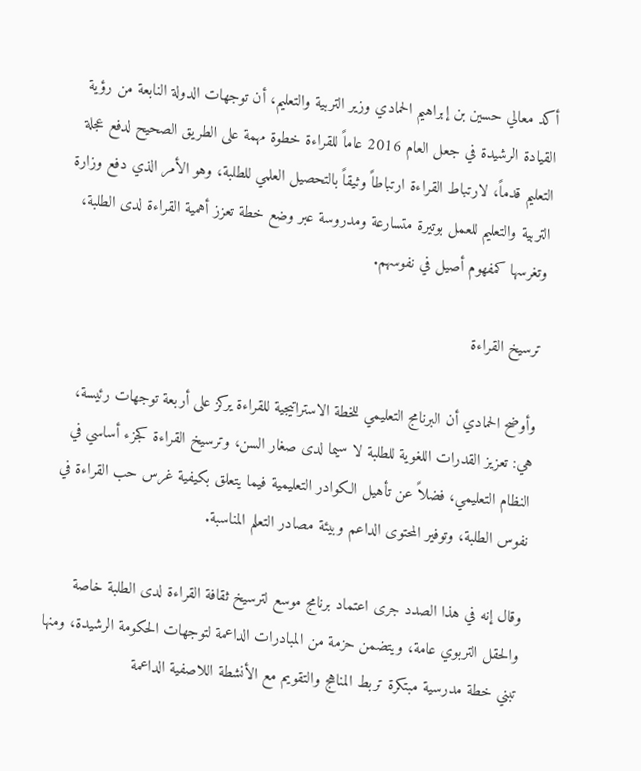أكد معالي حسين بن إبراهيم الحمادي وزير التربية والتعليم، أن توجهات الدولة النابعة من رؤية القيادة الرشيدة في جعل العام 2016 عاماً للقراءة خطوة مهمة على الطريق الصحيح لدفع عجلة التعليم قدماً، لارتباط القراءة ارتباطاً وثيقاً بالتحصيل العلمي للطلبة، وهو الأمر الذي دفع وزارة التربية والتعليم للعمل بوتيرة متسارعة ومدروسة عبر وضع خطة تعزز أهمية القراءة لدى الطلبة، وتغرسها كمفهوم أصيل في نفوسهم.

ترسيخ القراءة

وأوضح الحمادي أن البرنامج التعليمي للخطة الاستراتيجية للقراءة يركز على أربعة توجهات رئيسة، هي: تعزيز القدرات اللغوية للطلبة لا سيما لدى صغار السن، وترسيخ القراءة كجزء أساسي في النظام التعليمي، فضلاً عن تأهيل الكوادر التعليمية فيما يتعلق بكيفية غرس حب القراءة في نفوس الطلبة، وتوفير المحتوى الداعم وبيئة مصادر التعلم المناسبة.

وقال إنه في هذا الصدد جرى اعتماد برنامج موسع لترسيخ ثقافة القراءة لدى الطلبة خاصة والحقل التربوي عامة، ويتضمن حزمة من المبادرات الداعمة لتوجهات الحكومة الرشيدة، ومنها تبني خطة مدرسية مبتكرة تربط المناهج والتقويم مع الأنشطة اللاصفية الداعمة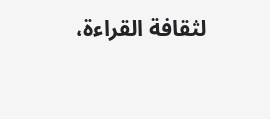لثقافة القراءة،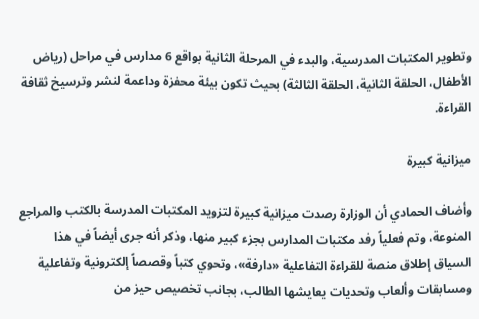وتطوير المكتبات المدرسية، والبدء في المرحلة الثانية بواقع 6 مدارس في مراحل (رياض الأطفال، الحلقة الثانية، الحلقة الثالثة) بحيث تكون بيئة محفزة وداعمة لنشر وترسيخ ثقافة القراءة.

ميزانية كبيرة

وأضاف الحمادي أن الوزارة رصدت ميزانية كبيرة لتزويد المكتبات المدرسة بالكتب والمراجع المنوعة، وتم فعلياً رفد مكتبات المدارس بجزء كبير منها، وذكر أنه جرى أيضاً في هذا السياق إطلاق منصة للقراءة التفاعلية «دارفة»، وتحوي كتباً وقصصاً إلكترونية وتفاعلية ومسابقات وألعاب وتحديات يعايشها الطالب، بجانب تخصيص حيز من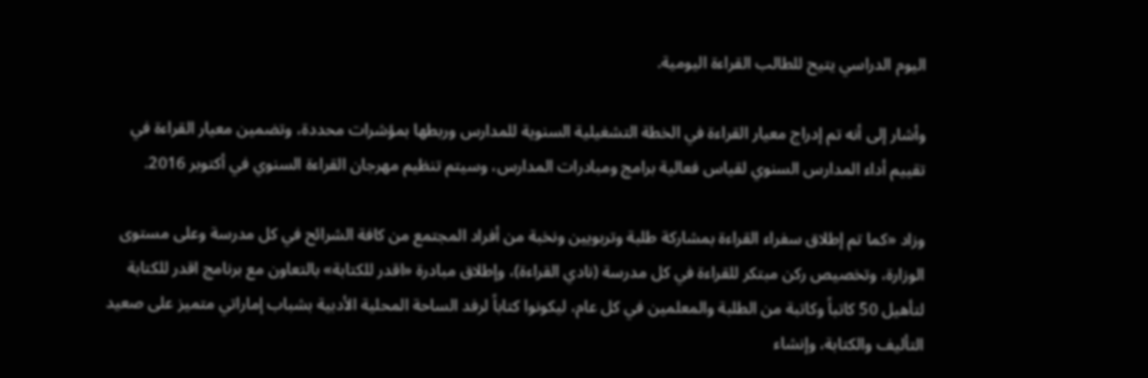اليوم الدراسي يتيح للطالب القراءة اليومية.

وأشار إلى أنه تم إدراج معيار القراءة في الخطة التشغيلية السنوية للمدارس وربطها بمؤشرات محددة، وتضمين معيار القراءة في تقييم أداء المدارس السنوي لقياس فعالية برامج ومبادرات المدارس، وسيتم تنظيم مهرجان القراءة السنوي في أكتوبر 2016.

وزاد «كما تم إطلاق سفراء القراءة بمشاركة طلبة وتربويين ونخبة من أفراد المجتمع من كافة الشرائح في كل مدرسة وعلى مستوى الوزارة، وتخصيص ركن مبتكر للقراءة في كل مدرسة (نادي القراءة)، وإطلاق مبادرة «اقدر للكتابة» بالتعاون مع برنامج اقدر للكتابة لتأهيل 50 كاتباً وكاتبة من الطلبة والمعلمين في كل عام، ليكونوا كتاباً لرفد الساحة المحلية الأدبية بشباب إماراتي متميز على صعيد التأليف والكتابة، وإنشاء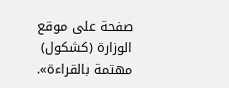صفحة على موقع الوزارة (كشكول) مهتمة بالقراءة».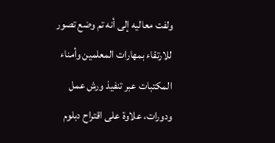ولفت معاليه إلى أنه تم وضع تصور للارتقاء بمهارات المعلمين وأمناء المكتبات عبر تنفيذ ورش عمل ودورات، علاوة على اقتراح دبلوم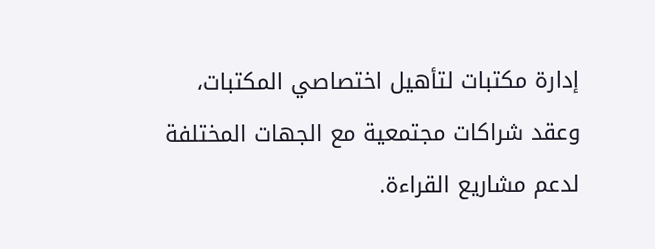إدارة مكتبات لتأهيل اختصاصي المكتبات، وعقد شراكات مجتمعية مع الجهات المختلفة لدعم مشاريع القراءة.